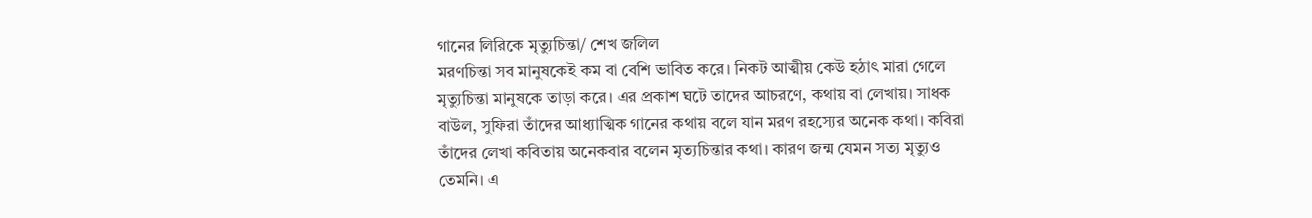গানের লিরিকে মৃত্যুচিন্তা/ শেখ জলিল
মরণচিন্তা সব মানুষকেই কম বা বেশি ভাবিত করে। নিকট আত্মীয় কেউ হঠাৎ মারা গেলে মৃত্যুচিন্তা মানুষকে তাড়া করে। এর প্রকাশ ঘটে তাদের আচরণে, কথায় বা লেখায়। সাধক বাউল, সুফিরা তাঁদের আধ্যাত্মিক গানের কথায় বলে যান মরণ রহস্যের অনেক কথা। কবিরা তাঁদের লেখা কবিতায় অনেকবার বলেন মৃত্যচিন্তার কথা। কারণ জন্ম যেমন সত্য মৃত্যুও তেমনি। এ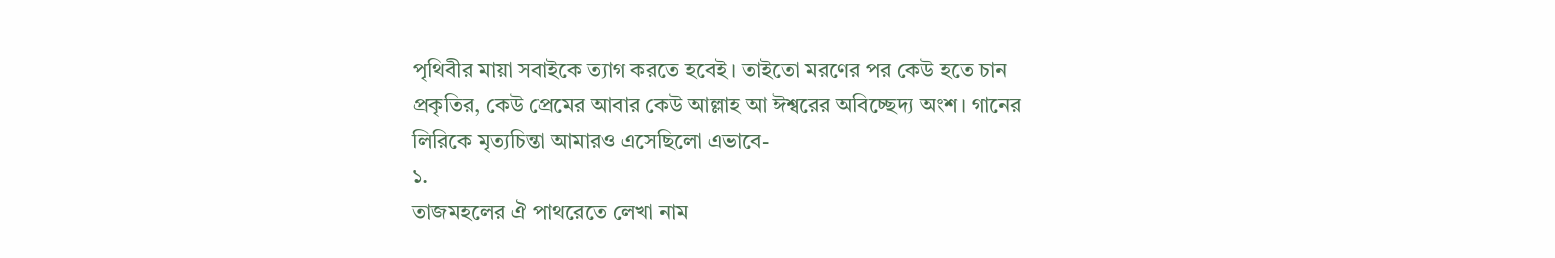পৃথিবীর মায়া সবাইকে ত্যাগ করতে হবেই। তাইতো মরণের পর কেউ হতে চান প্রকৃতির, কেউ প্রেমের আবার কেউ আল্লাহ আ ঈশ্বরের অবিচ্ছেদ্য অংশ। গানের লিরিকে মৃত্যচিন্তা আমারও এসেছিলো এভাবে-
১.
তাজমহলের ঐ পাথরেতে লেখা নাম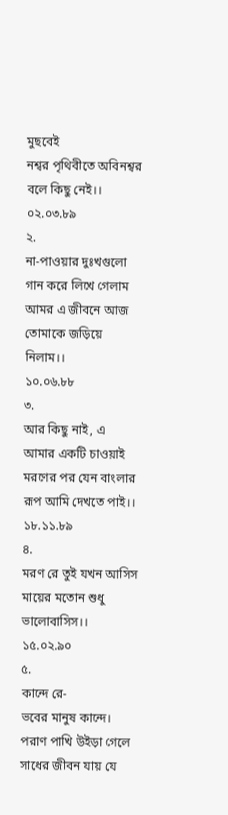মুছবেই
নশ্বর পৃথিবীতে অবিনশ্বর বলে কিছু নেই।।
০২.০৩.৮৯
২.
না-পাওয়ার দুঃখগুলো গান করে লিখে গেলাম
আমর এ জীবনে আজ তোমাকে জড়িয়ে নিলাম।।
১০.০৬.৮৮
৩.
আর কিছু নাই, এ আমার একটি চাওয়াই
মরণের পর যেন বাংলার রূপ আমি দেখতে পাই।।
১৮.১১.৮৯
৪.
মরণ রে তুই যখন আসিস
মায়ের মতোন শুধু ভালোবাসিস।।
১৫.০২.৯০
৫.
কান্দে রে-
ভবের মানুষ কান্দে।
পরাণ পাখি উইড়া গেলে
সাধের জীবন যায় যে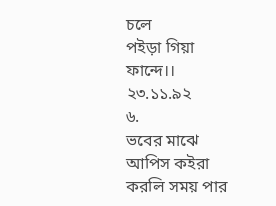চলে
পইড়া গিয়া ফান্দে।।
২৩.১১.৯২
৬.
ভবের মাঝে আপিস কইরা করলি সময় পার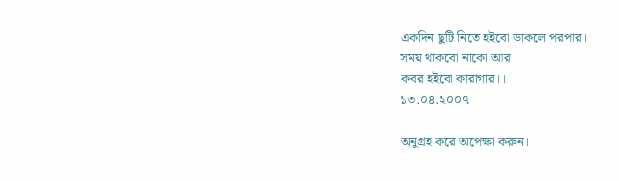একদিন ছুটি নিতে হইবো ডাকলে পরপার।
সময় থাকবো নাকো আর
কবর হইবো কারাগার।।
১৩.০৪.২০০৭

অনুগ্রহ করে অপেক্ষা করুন।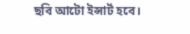ছবি আটো ইন্সার্ট হবে।